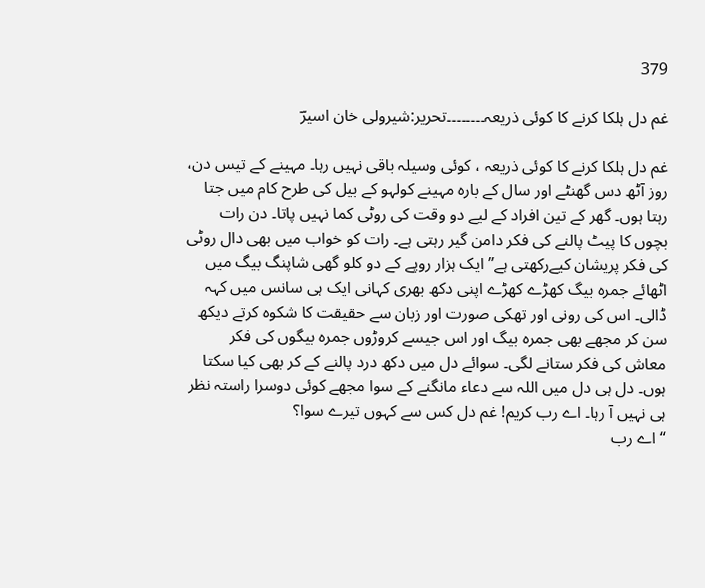379

غم دل ہلکا کرنے کا کوئی ذریعہ۔۔۔۔۔۔۔۔تحریر:شیرولی خان اسیرؔ

غم دل ہلکا کرنے کا کوئی ذریعہ ، کوئی وسیلہ باقی نہیں رہا۔ مہینے کے تیس دن، روز آٹھ دس گھنٹے اور سال کے بارہ مہینے کولہو کے بیل کی طرح کام میں جتا رہتا ہوں۔ گھر کے تین افراد کے لیے دو وقت کی روٹی کما نہیں پاتا۔ دن رات بچوں کا پیٹ پالنے کی فکر دامن گیر رہتی ہے۔ رات کو خواب میں بھی دال روٹی کی فکر پریشان کیےرکھتی ہے” ایک ہزار روپے کے دو کلو گھی شاپنگ بیگ میں اٹھائے جمرہ بیگ کھڑے کھڑے اپنی دکھ بھری کہانی ایک ہی سانس میں کہہ ڈالی۔ اس کی رونی اور تھکی صورت اور زبان سے حقیقت کا شکوہ کرتے دیکھ سن کر مجھے بھی جمرہ بیگ اور اس جیسے کروڑوں جمرہ بیگوں کی فکر معاش کی فکر ستانے لگی۔ سوائے دل میں دکھ درد پالنے کے کر بھی کیا سکتا ہوں۔ دل ہی دل میں اللہ سے دعاء مانگنے کے سوا مجھے کوئی دوسرا راستہ نظر ہی نہیں آ رہا۔ اے رب کریم! غم دل کس سے کہوں تیرے سوا؟
“اے رب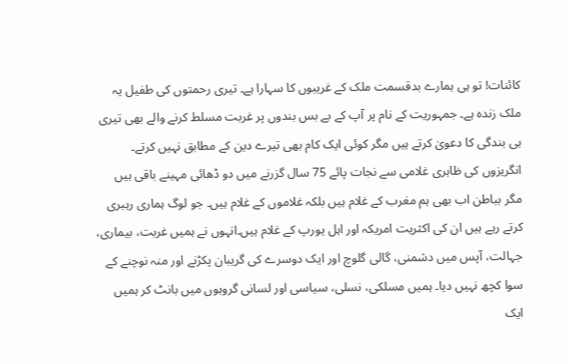کائنات! تو ہی ہمارے بدقسمت ملک کے غریبوں کا سہارا ہے۔ تیری رحمتوں کی طفیل یہ ملک زندہ ہے۔ جمہوریت کے نام پر آپ کے بے بس بندوں پر غربت مسلط کرنے والے بھی تیری ہی بندگی کا دعویٰ کرتے ہیں مگر کوئی ایک کام بھی تیرے دین کے مطابق نہیں کرتے۔ انگریزوں کی ظاہری غلامی سے نجات پائے 75 سال گزرنے میں دو ڈھائی مہینے باقی ہیں مگر بباطن اب بھی ہم مغرب کے غلام ہیں بلکہ غلاموں کے غلام ہیں۔ جو لوگ ہماری رہبری کرتے رہے ہیں ان کی اکثریت امریکہ اور اہل یورپ کے غلام ہیں۔انہوں نے ہمیں غربت، بیماری، جہالت، آپس میں دشمنی، گالی گلوچ اور ایک دوسرے کی گریبان پکڑنے اور منہ نوچنے کے سوا کچھ نہیں دیا۔ ہمیں مسلکی، نسلی، سیاسی اور لسانی گروہوں میں بانٹ کر ہمیں ایک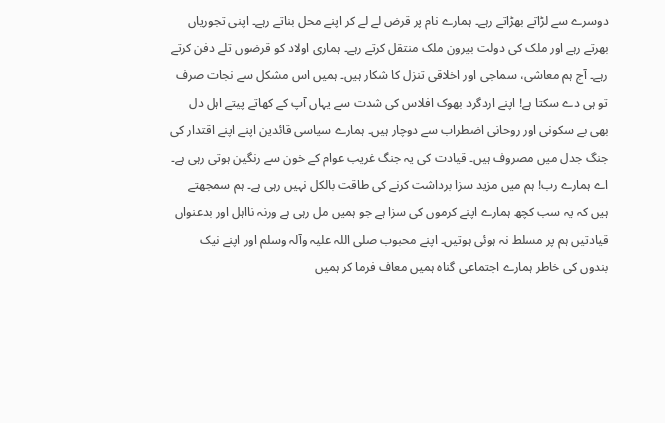دوسرے سے لڑاتے بھڑاتے رہے۔ ہمارے نام پر قرض لے لے کر اپنے محل بناتے رہے۔ اپنی تجوریاں بھرتے رہے اور ملک کی دولت بیرون ملک منتقل کرتے رہے۔ ہماری اولاد کو قرضوں تلے دفن کرتے رہے۔ آج ہم معاشی، سماجی اور اخلاقی تنزل کا شکار ہیں۔ ہمیں اس مشکل سے نجات صرف تو ہی دے سکتا ہے! اپنے اردگرد بھوک افلاس کی شدت سے یہاں آپ کے کھاتے پیتے اہل دل بھی بے سکونی اور روحانی اضطراب سے دوچار ہیں۔ ہمارے سیاسی قائدین اپنے اپنے اقتدار کی جنگ جدل میں مصروف ہیں۔ قیادت کی یہ جنگ غریب عوام کے خون سے رنگین ہوتی رہی ہے۔
اے ہمارے رب! ہم میں مزید سزا برداشت کرنے کی طاقت بالکل نہیں رہی ہے۔ ہم سمجھتے ہیں کہ یہ سب کچھ ہمارے اپنے کرموں کی سزا ہے جو ہمیں مل رہی ہے ورنہ نااہل اور بدعنواں قیادتیں ہم پر مسلط نہ ہوئی ہوتیں۔ اپنے محبوب صلی اللہ علیہ وآلہ وسلم اور اپنے نیک بندوں کی خاطر ہمارے اجتماعی گناہ ہمیں معاف فرما کر ہمیں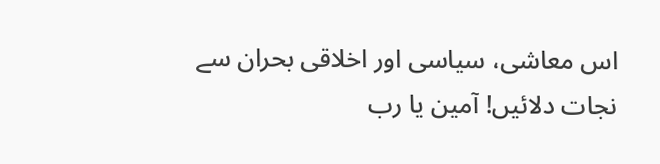اس معاشی، سیاسی اور اخلاقی بحران سے نجات دلائیں! آمین یا رب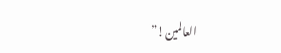العالمین!”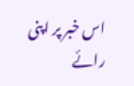اس خبر پر اپنی رائے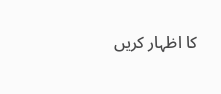کا اظہار کریں